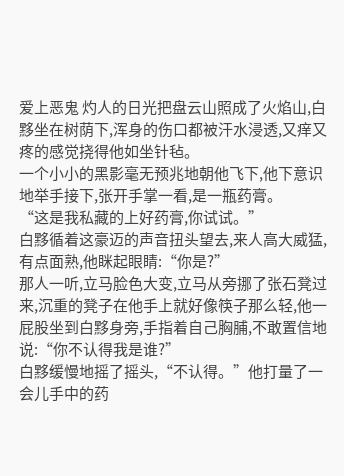爱上恶鬼 灼人的日光把盘云山照成了火焰山,白黟坐在树荫下,浑身的伤口都被汗水浸透,又痒又疼的感觉挠得他如坐针毡。
一个小小的黑影毫无预兆地朝他飞下,他下意识地举手接下,张开手掌一看,是一瓶药膏。
“这是我私藏的上好药膏,你试试。”
白黟循着这豪迈的声音扭头望去,来人高大威猛,有点面熟,他眯起眼睛:“你是?”
那人一听,立马脸色大变,立马从旁挪了张石凳过来,沉重的凳子在他手上就好像筷子那么轻,他一屁股坐到白黟身旁,手指着自己胸脯,不敢置信地说:“你不认得我是谁?”
白黟缓慢地摇了摇头,“不认得。”他打量了一会儿手中的药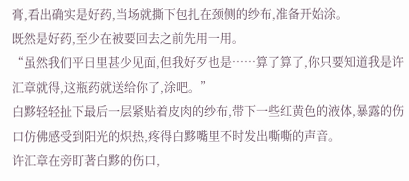膏,看出确实是好药,当场就撕下包扎在颈侧的纱布,准备开始涂。
既然是好药,至少在被要回去之前先用一用。
“虽然我们平日里甚少见面,但我好歹也是……算了算了,你只要知道我是许汇章就得,这瓶药就送给你了,涂吧。”
白黟轻轻扯下最后一层紧贴着皮肉的纱布,带下一些红黄色的液体,暴露的伤口仿佛感受到阳光的炽热,疼得白黟嘴里不时发出嘶嘶的声音。
许汇章在旁盯著白黟的伤口,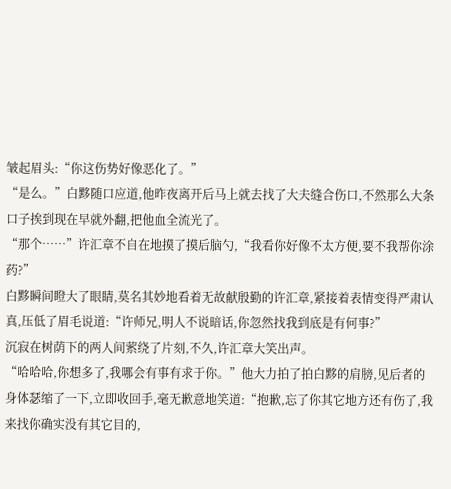皱起眉头:“你这伤势好像恶化了。”
“是么。”白黟随口应道,他昨夜离开后马上就去找了大夫缝合伤口,不然那么大条口子挨到现在早就外翻,把他血全流光了。
“那个……”许汇章不自在地摸了摸后脑勺,“我看你好像不太方便,要不我帮你涂药?”
白黟瞬间瞪大了眼睛,莫名其妙地看着无故献殷勤的许汇章,紧接着表情变得严肃认真,压低了眉毛说道:“许师兄,明人不说暗话,你忽然找我到底是有何事?”
沉寂在树荫下的两人间萦绕了片刻,不久,许汇章大笑出声。
“哈哈哈,你想多了,我哪会有事有求于你。”他大力拍了拍白黟的肩膀,见后者的身体瑟缩了一下,立即收回手,毫无歉意地笑道:“抱歉,忘了你其它地方还有伤了,我来找你确实没有其它目的,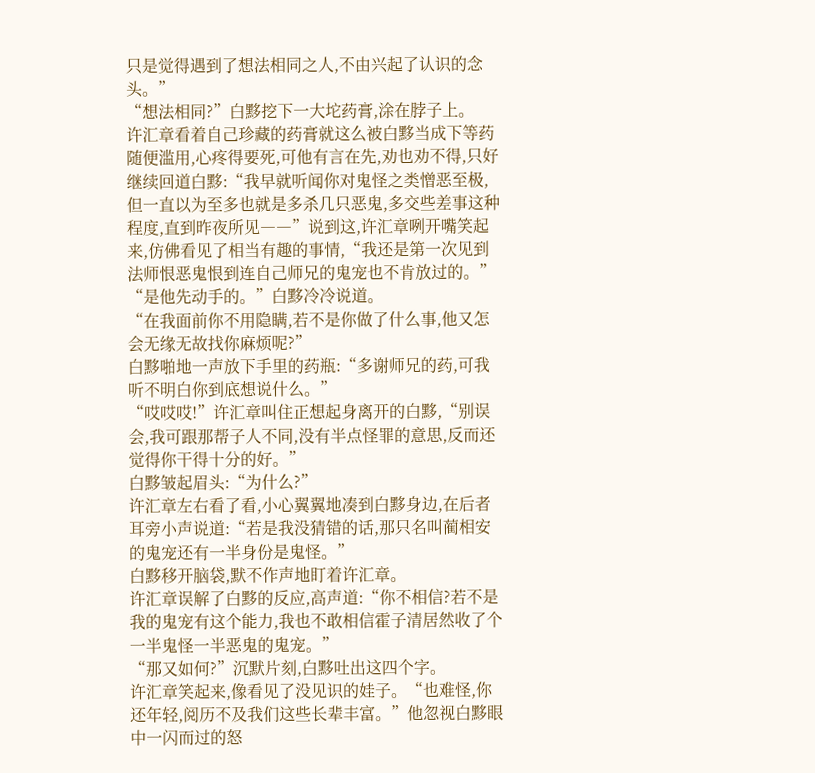只是觉得遇到了想法相同之人,不由兴起了认识的念头。”
“想法相同?”白黟挖下一大坨药膏,涂在脖子上。
许汇章看着自己珍藏的药膏就这么被白黟当成下等药随便滥用,心疼得要死,可他有言在先,劝也劝不得,只好继续回道白黟:“我早就听闻你对鬼怪之类憎恶至极,但一直以为至多也就是多杀几只恶鬼,多交些差事这种程度,直到昨夜所见――”说到这,许汇章咧开嘴笑起来,仿佛看见了相当有趣的事情,“我还是第一次见到法师恨恶鬼恨到连自己师兄的鬼宠也不肯放过的。”
“是他先动手的。”白黟冷冷说道。
“在我面前你不用隐瞒,若不是你做了什么事,他又怎会无缘无故找你麻烦呢?”
白黟啪地一声放下手里的药瓶:“多谢师兄的药,可我听不明白你到底想说什么。”
“哎哎哎!”许汇章叫住正想起身离开的白黟,“别误会,我可跟那帮子人不同,没有半点怪罪的意思,反而还觉得你干得十分的好。”
白黟皱起眉头:“为什么?”
许汇章左右看了看,小心翼翼地凑到白黟身边,在后者耳旁小声说道:“若是我没猜错的话,那只名叫蔺相安的鬼宠还有一半身份是鬼怪。”
白黟移开脑袋,默不作声地盯着许汇章。
许汇章误解了白黟的反应,高声道:“你不相信?若不是我的鬼宠有这个能力,我也不敢相信霍子清居然收了个一半鬼怪一半恶鬼的鬼宠。”
“那又如何?”沉默片刻,白黟吐出这四个字。
许汇章笑起来,像看见了没见识的娃子。“也难怪,你还年轻,阅历不及我们这些长辈丰富。”他忽视白黟眼中一闪而过的怒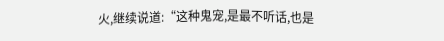火,继续说道:“这种鬼宠,是最不听话,也是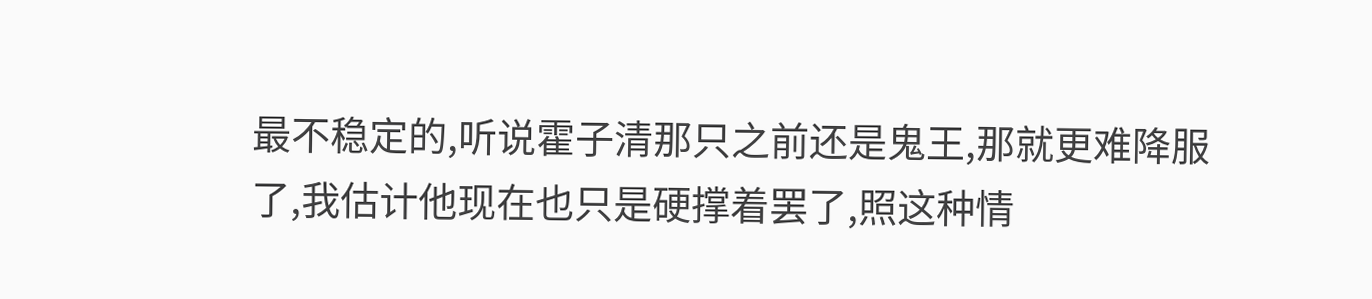最不稳定的,听说霍子清那只之前还是鬼王,那就更难降服了,我估计他现在也只是硬撑着罢了,照这种情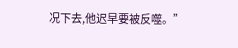况下去,他迟早要被反噬。”